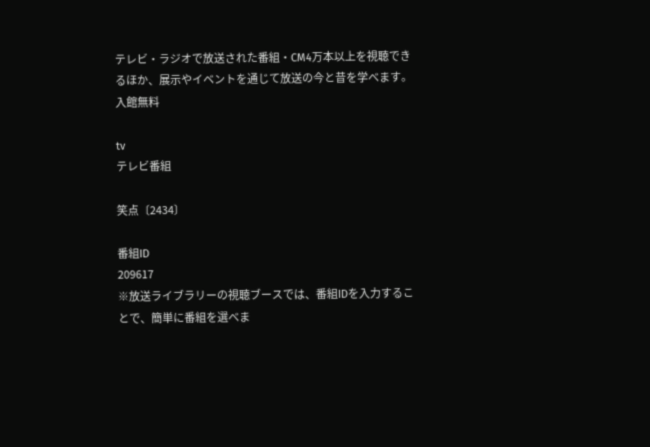テレビ・ラジオで放送された番組・CM4万本以上を視聴できるほか、展示やイベントを通じて放送の今と昔を学べます。 入館無料

tv
テレビ番組

笑点〔2434〕

番組ID
209617
※放送ライブラリーの視聴ブースでは、番組IDを入力することで、簡単に番組を選べま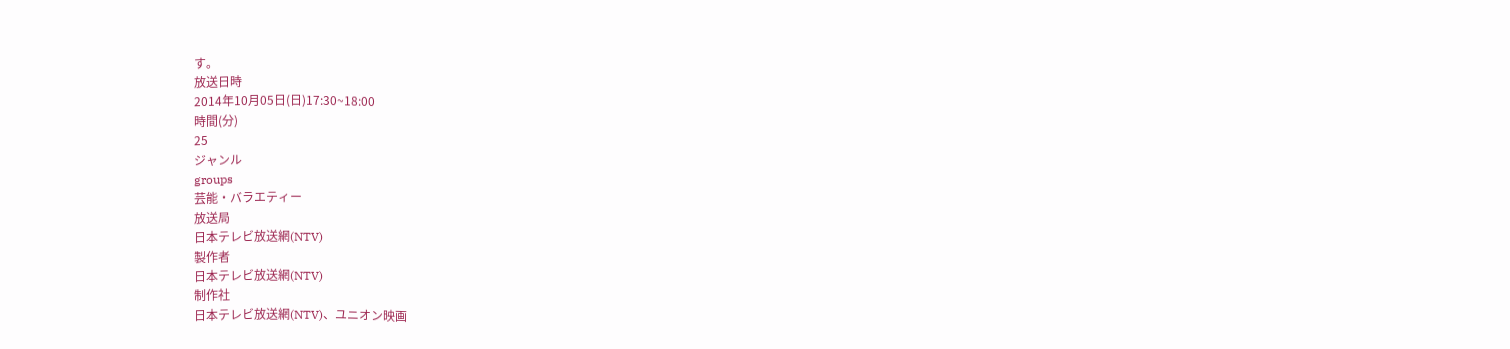す。
放送日時
2014年10月05日(日)17:30~18:00
時間(分)
25
ジャンル
groups
芸能・バラエティー
放送局
日本テレビ放送網(NTV)
製作者
日本テレビ放送網(NTV)
制作社
日本テレビ放送網(NTV)、ユニオン映画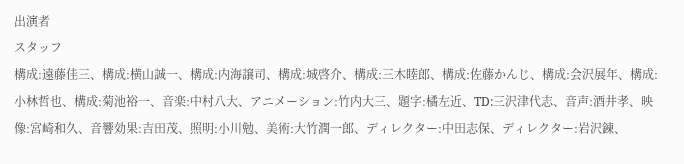出演者
スタッフ
構成:遠藤佳三、構成:横山誠一、構成:内海譲司、構成:城啓介、構成:三木睦郎、構成:佐藤かんじ、構成:会沢展年、構成:小林哲也、構成:菊池裕一、音楽:中村八大、アニメーション:竹内大三、題字:橘左近、TD:三沢津代志、音声:酒井孝、映像:宮崎和久、音響効果:吉田茂、照明:小川勉、美術:大竹潤一郎、ディレクター:中田志保、ディレクター:岩沢錬、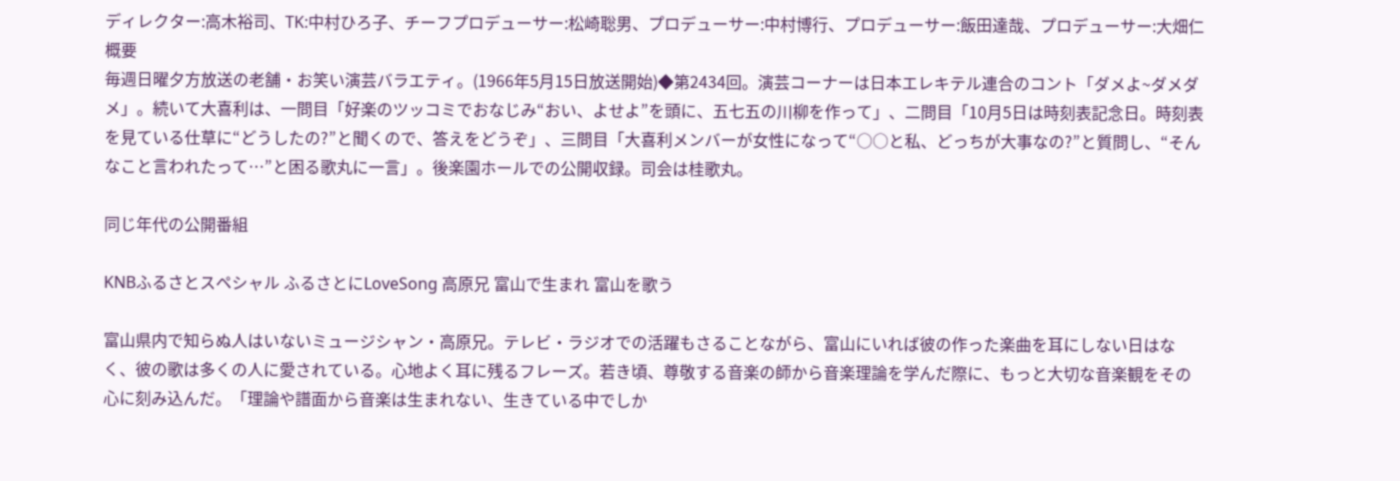ディレクター:高木裕司、TK:中村ひろ子、チーフプロデューサー:松崎聡男、プロデューサー:中村博行、プロデューサー:飯田達哉、プロデューサー:大畑仁
概要
毎週日曜夕方放送の老舗・お笑い演芸バラエティ。(1966年5月15日放送開始)◆第2434回。演芸コーナーは日本エレキテル連合のコント「ダメよ~ダメダメ」。続いて大喜利は、一問目「好楽のツッコミでおなじみ“おい、よせよ”を頭に、五七五の川柳を作って」、二問目「10月5日は時刻表記念日。時刻表を見ている仕草に“どうしたの?”と聞くので、答えをどうぞ」、三問目「大喜利メンバーが女性になって“○○と私、どっちが大事なの?”と質問し、“そんなこと言われたって…”と困る歌丸に一言」。後楽園ホールでの公開収録。司会は桂歌丸。

同じ年代の公開番組

KNBふるさとスペシャル ふるさとにLoveSong 高原兄 富山で生まれ 富山を歌う

富山県内で知らぬ人はいないミュージシャン・高原兄。テレビ・ラジオでの活躍もさることながら、富山にいれば彼の作った楽曲を耳にしない日はなく、彼の歌は多くの人に愛されている。心地よく耳に残るフレーズ。若き頃、尊敬する音楽の師から音楽理論を学んだ際に、もっと大切な音楽観をその心に刻み込んだ。「理論や譜面から音楽は生まれない、生きている中でしか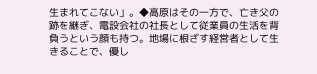生まれてこない」。◆高原はその一方で、亡き父の跡を継ぎ、電設会社の社長として従業員の生活を背負うという顔も持つ。地場に根ざす経営者として生きることで、優し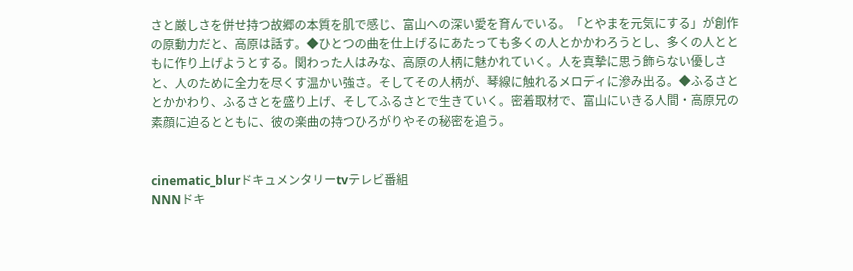さと厳しさを併せ持つ故郷の本質を肌で感じ、富山への深い愛を育んでいる。「とやまを元気にする」が創作の原動力だと、高原は話す。◆ひとつの曲を仕上げるにあたっても多くの人とかかわろうとし、多くの人とともに作り上げようとする。関わった人はみな、高原の人柄に魅かれていく。人を真摯に思う飾らない優しさと、人のために全力を尽くす温かい強さ。そしてその人柄が、琴線に触れるメロディに滲み出る。◆ふるさととかかわり、ふるさとを盛り上げ、そしてふるさとで生きていく。密着取材で、富山にいきる人間・高原兄の素顔に迫るとともに、彼の楽曲の持つひろがりやその秘密を追う。


cinematic_blurドキュメンタリーtvテレビ番組
NNNドキ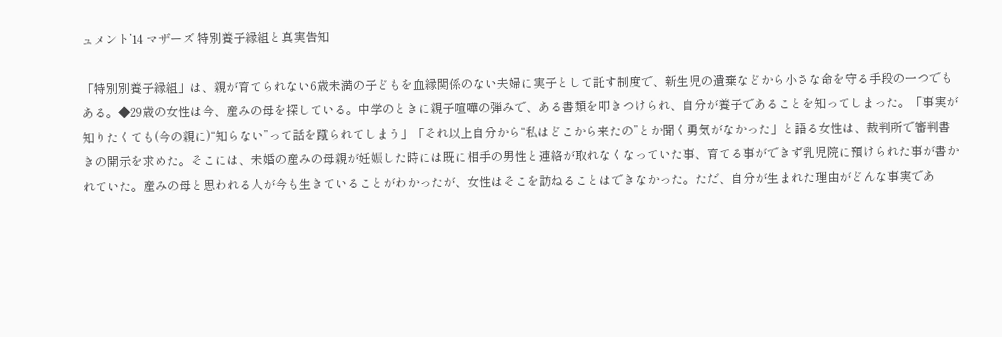ュメント’14 マザーズ 特別養子縁組と真実告知

「特別別養子縁組」は、親が育てられない6歳未満の子どもを血縁関係のない夫婦に実子として託す制度で、新生児の遺棄などから小さな命を守る手段の一つでもある。◆29歳の女性は今、産みの母を探している。中学のときに親子喧嘩の弾みで、ある書類を叩きつけられ、自分が養子であることを知ってしまった。「事実が知りたくても(今の親に)“知らない”って話を蹴られてしまう」「それ以上自分から“私はどこから来たの”とか聞く勇気がなかった」と語る女性は、裁判所で審判書きの開示を求めた。そこには、未婚の産みの母親が妊娠した時には既に相手の男性と連絡が取れなくなっていた事、育てる事ができず乳児院に預けられた事が書かれていた。産みの母と思われる人が今も生きていることがわかったが、女性はそこを訪ねることはできなかった。ただ、自分が生まれた理由がどんな事実であ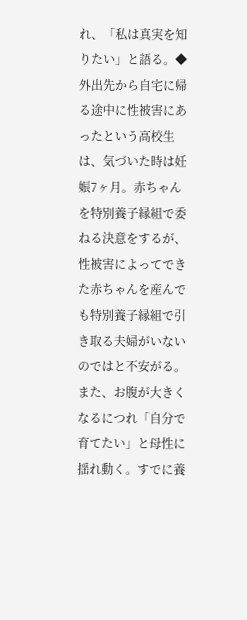れ、「私は真実を知りたい」と語る。◆外出先から自宅に帰る途中に性被害にあったという高校生は、気づいた時は妊娠7ヶ月。赤ちゃんを特別養子縁組で委ねる決意をするが、性被害によってできた赤ちゃんを産んでも特別養子縁組で引き取る夫婦がいないのではと不安がる。また、お腹が大きくなるにつれ「自分で育てたい」と母性に揺れ動く。すでに養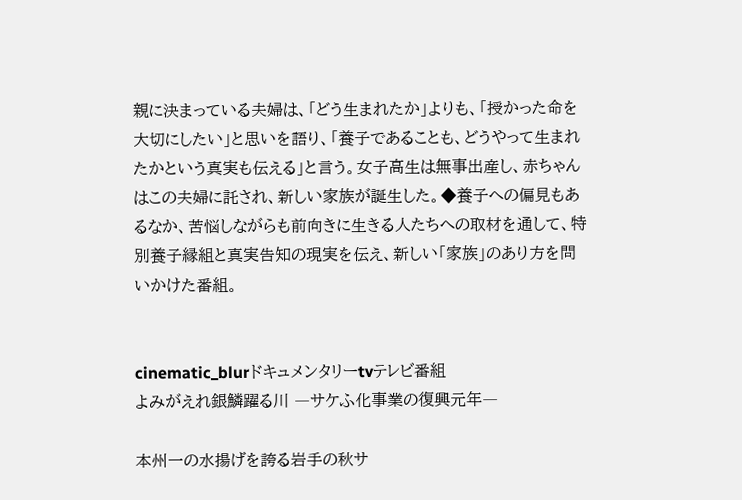親に決まっている夫婦は、「どう生まれたか」よりも、「授かった命を大切にしたい」と思いを語り、「養子であることも、どうやって生まれたかという真実も伝える」と言う。女子高生は無事出産し、赤ちゃんはこの夫婦に託され、新しい家族が誕生した。◆養子への偏見もあるなか、苦悩しながらも前向きに生きる人たちへの取材を通して、特別養子縁組と真実告知の現実を伝え、新しい「家族」のあり方を問いかけた番組。


cinematic_blurドキュメンタリーtvテレビ番組
よみがえれ銀鱗躍る川 ―サケふ化事業の復興元年―

本州一の水揚げを誇る岩手の秋サ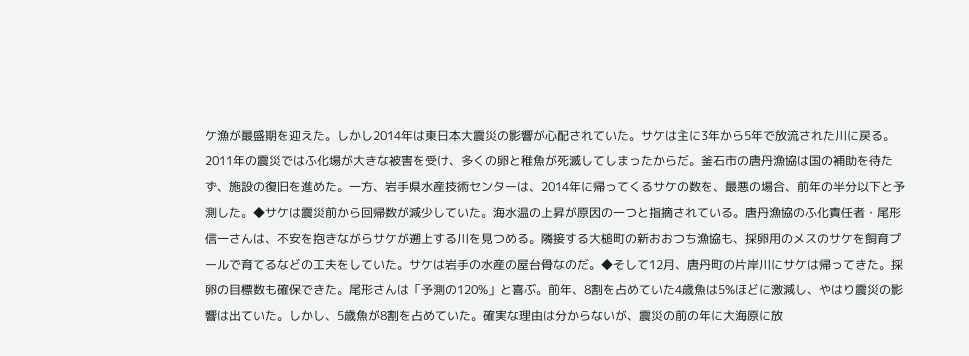ケ漁が最盛期を迎えた。しかし2014年は東日本大震災の影響が心配されていた。サケは主に3年から5年で放流された川に戻る。2011年の震災ではふ化場が大きな被害を受け、多くの卵と稚魚が死滅してしまったからだ。釜石市の唐丹漁協は国の補助を待たず、施設の復旧を進めた。一方、岩手県水産技術センターは、2014年に帰ってくるサケの数を、最悪の場合、前年の半分以下と予測した。◆サケは震災前から回帰数が減少していた。海水温の上昇が原因の一つと指摘されている。唐丹漁協のふ化責任者・尾形信一さんは、不安を抱きながらサケが遡上する川を見つめる。隣接する大槌町の新おおつち漁協も、採卵用のメスのサケを飼育プールで育てるなどの工夫をしていた。サケは岩手の水産の屋台骨なのだ。◆そして12月、唐丹町の片岸川にサケは帰ってきた。採卵の目標数も確保できた。尾形さんは「予測の120%」と喜ぶ。前年、8割を占めていた4歳魚は5%ほどに激減し、やはり震災の影響は出ていた。しかし、5歳魚が8割を占めていた。確実な理由は分からないが、震災の前の年に大海原に放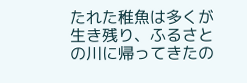たれた稚魚は多くが生き残り、ふるさとの川に帰ってきたの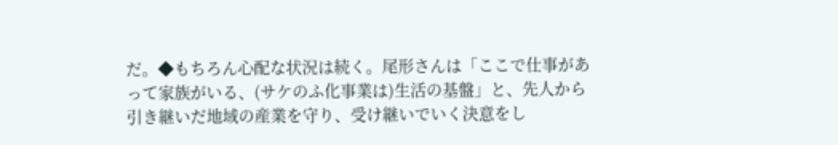だ。◆もちろん心配な状況は続く。尾形さんは「ここで仕事があって家族がいる、(サケのふ化事業は)生活の基盤」と、先人から引き継いだ地域の産業を守り、受け継いでいく決意をし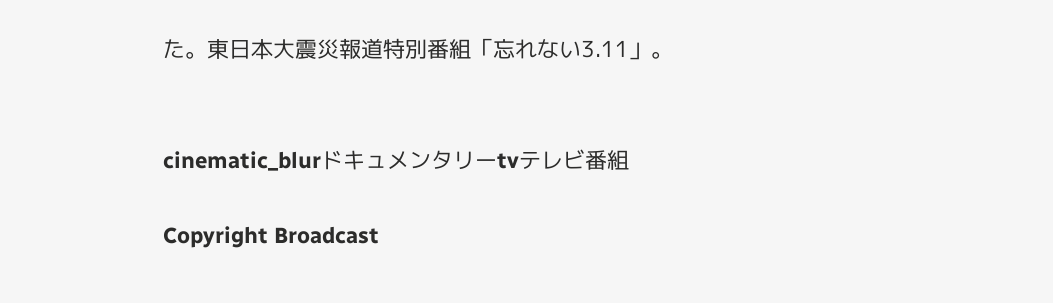た。東日本大震災報道特別番組「忘れない3.11」。


cinematic_blurドキュメンタリーtvテレビ番組

Copyright Broadcast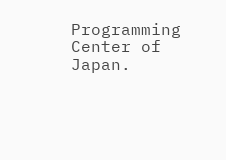Programming Center of Japan.